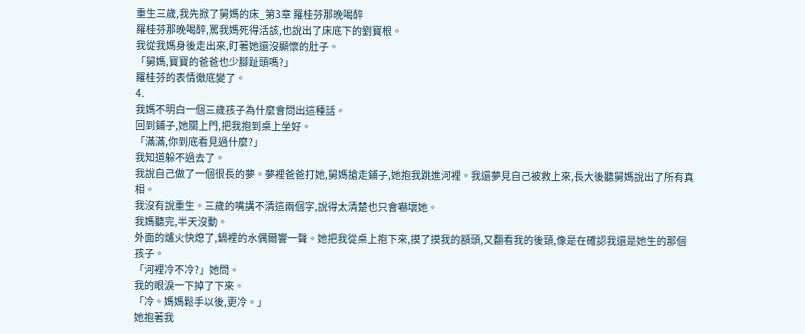重生三歲,我先掀了舅媽的床_第3章 羅桂芬那晚喝醉
羅桂芬那晚喝醉,罵我媽死得活該,也說出了床底下的劉寶根。
我從我媽身後走出來,盯著她還沒顯懷的肚子。
「舅媽,寶寶的爸爸也少腳趾頭嗎?」
羅桂芬的表情徹底變了。
4.
我媽不明白一個三歲孩子為什麼會問出這種話。
回到鋪子,她關上門,把我抱到桌上坐好。
「滿滿,你到底看見過什麼?」
我知道躲不過去了。
我說自己做了一個很長的夢。夢裡爸爸打她,舅媽搶走鋪子,她抱我跳進河裡。我還夢見自己被救上來,長大後聽舅媽說出了所有真相。
我沒有說重生。三歲的嘴講不清這兩個字,說得太清楚也只會嚇壞她。
我媽聽完,半天沒動。
外面的爐火快熄了,鍋裡的水偶爾響一聲。她把我從桌上抱下來,摸了摸我的額頭,又翻看我的後頸,像是在確認我還是她生的那個孩子。
「河裡冷不冷?」她問。
我的眼淚一下掉了下來。
「冷。媽媽鬆手以後,更冷。」
她抱著我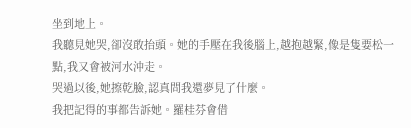坐到地上。
我聽見她哭,卻沒敢抬頭。她的手壓在我後腦上,越抱越緊,像是隻要松一點,我又會被河水沖走。
哭過以後,她擦乾臉,認真問我還夢見了什麼。
我把記得的事都告訴她。羅桂芬會借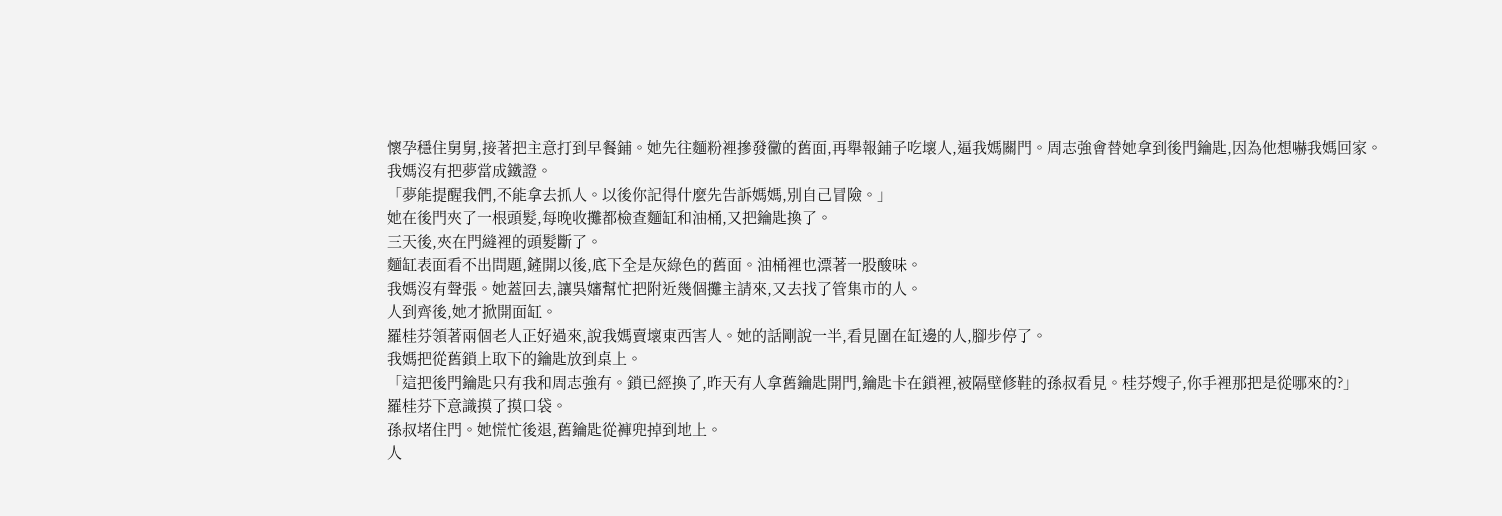懷孕穩住舅舅,接著把主意打到早餐鋪。她先往麵粉裡摻發黴的舊面,再舉報鋪子吃壞人,逼我媽關門。周志強會替她拿到後門鑰匙,因為他想嚇我媽回家。
我媽沒有把夢當成鐵證。
「夢能提醒我們,不能拿去抓人。以後你記得什麼先告訴媽媽,別自己冒險。」
她在後門夾了一根頭髮,每晚收攤都檢查麵缸和油桶,又把鑰匙換了。
三天後,夾在門縫裡的頭髮斷了。
麵缸表面看不出問題,鏟開以後,底下全是灰綠色的舊面。油桶裡也漂著一股酸味。
我媽沒有聲張。她蓋回去,讓吳嬸幫忙把附近幾個攤主請來,又去找了管集市的人。
人到齊後,她才掀開面缸。
羅桂芬領著兩個老人正好過來,說我媽賣壞東西害人。她的話剛說一半,看見圍在缸邊的人,腳步停了。
我媽把從舊鎖上取下的鑰匙放到桌上。
「這把後門鑰匙只有我和周志強有。鎖已經換了,昨天有人拿舊鑰匙開門,鑰匙卡在鎖裡,被隔壁修鞋的孫叔看見。桂芬嫂子,你手裡那把是從哪來的?」
羅桂芬下意識摸了摸口袋。
孫叔堵住門。她慌忙後退,舊鑰匙從褲兜掉到地上。
人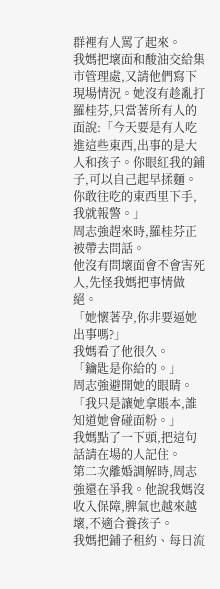群裡有人罵了起來。
我媽把壞面和酸油交給集市管理處,又請他們寫下現場情況。她沒有趁亂打羅桂芬,只當著所有人的面說:「今天要是有人吃進這些東西,出事的是大人和孩子。你眼紅我的鋪子,可以自己起早揉麵。你敢往吃的東西里下手,我就報警。」
周志強趕來時,羅桂芬正被帶去問話。
他沒有問壞面會不會害死人,先怪我媽把事情做絕。
「她懷著孕,你非要逼她出事嗎?」
我媽看了他很久。
「鑰匙是你給的。」
周志強避開她的眼睛。
「我只是讓她拿賬本,誰知道她會碰面粉。」
我媽點了一下頭,把這句話請在場的人記住。
第二次離婚調解時,周志強還在爭我。他說我媽沒收入保障,脾氣也越來越壞,不適合養孩子。
我媽把鋪子租約、每日流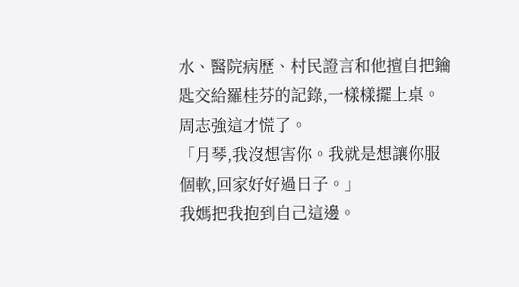水、醫院病歷、村民證言和他擅自把鑰匙交給羅桂芬的記錄,一樣樣擺上桌。
周志強這才慌了。
「月琴,我沒想害你。我就是想讓你服個軟,回家好好過日子。」
我媽把我抱到自己這邊。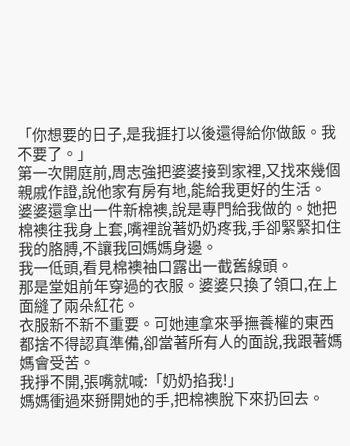「你想要的日子,是我捱打以後還得給你做飯。我不要了。」
第一次開庭前,周志強把婆婆接到家裡,又找來幾個親戚作證,說他家有房有地,能給我更好的生活。
婆婆還拿出一件新棉襖,說是專門給我做的。她把棉襖往我身上套,嘴裡說著奶奶疼我,手卻緊緊扣住我的胳膊,不讓我回媽媽身邊。
我一低頭,看見棉襖袖口露出一截舊線頭。
那是堂姐前年穿過的衣服。婆婆只換了領口,在上面縫了兩朵紅花。
衣服新不新不重要。可她連拿來爭撫養權的東西都捨不得認真準備,卻當著所有人的面說,我跟著媽媽會受苦。
我掙不開,張嘴就喊:「奶奶掐我!」
媽媽衝過來掰開她的手,把棉襖脫下來扔回去。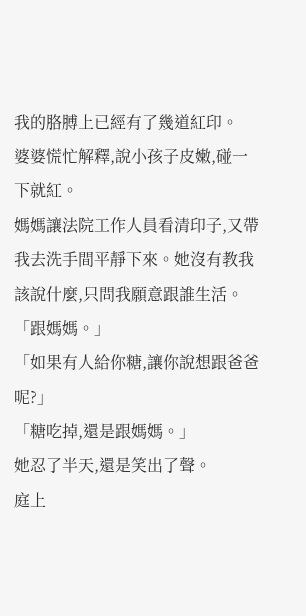我的胳膊上已經有了幾道紅印。
婆婆慌忙解釋,說小孩子皮嫩,碰一下就紅。
媽媽讓法院工作人員看清印子,又帶我去洗手間平靜下來。她沒有教我該說什麼,只問我願意跟誰生活。
「跟媽媽。」
「如果有人給你糖,讓你說想跟爸爸呢?」
「糖吃掉,還是跟媽媽。」
她忍了半天,還是笑出了聲。
庭上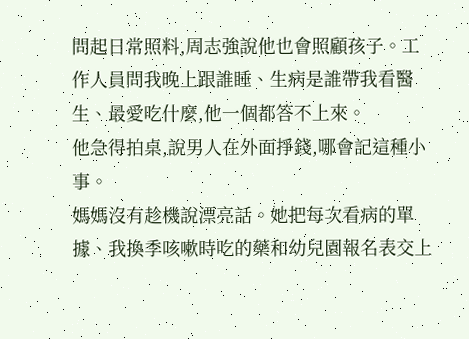問起日常照料,周志強說他也會照顧孩子。工作人員問我晚上跟誰睡、生病是誰帶我看醫生、最愛吃什麼,他一個都答不上來。
他急得拍桌,說男人在外面掙錢,哪會記這種小事。
媽媽沒有趁機說漂亮話。她把每次看病的單據、我換季咳嗽時吃的藥和幼兒園報名表交上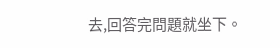去,回答完問題就坐下。